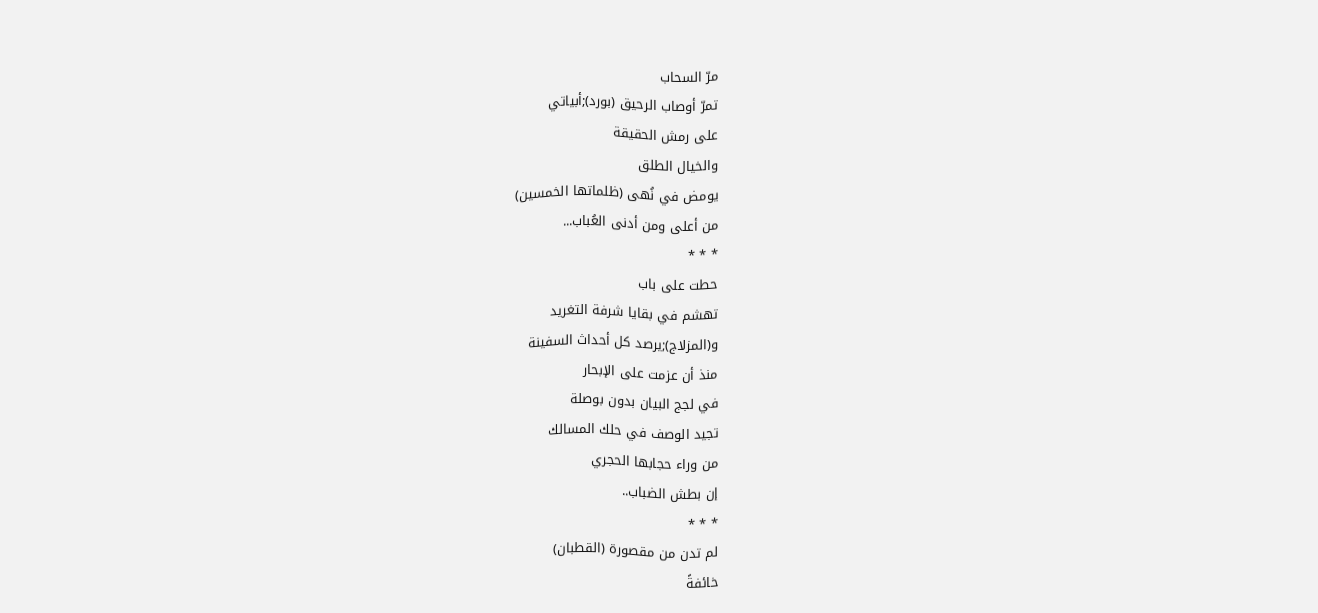مرّ السحاب
تمرّ أوصاب الرحيق (بورد);أبياتي
على رمش الحقيقة
والخيال الطلق
يومض في نُهى (ظلماتها الخمسين)
من أعلى ومن أدنى العُباب...
* * *
حطت على باب
تهشم في بقايا شرفة التغريد
و(المزلاج);يرصد كل أحداث السفينة
منذ أن عزمت على الإبحار
في لجج البيان بدون بوصلة
تجيد الوصف في حلك المسالك
من وراء حجابها الحجري
إن بطش الضباب..
* * *
لم تدن من مقصورة (القطبان)
خائفةً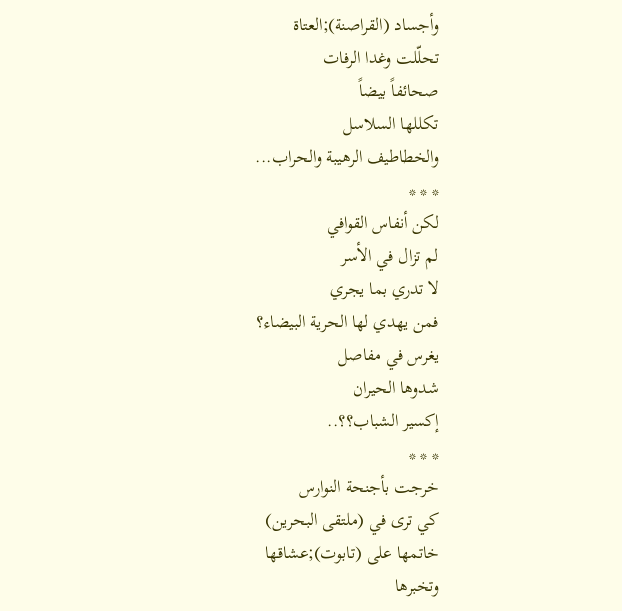وأجساد (القراصنة);العتاة
تحلّلت وغدا الرفات
صحائفاً بيضاً
تكللها السلاسل
والخطاطيف الرهيبة والحراب...
* * *
لكن أنفاس القوافي
لم تزال في الأسر
لا تدري بما يجري
فمن يهدي لها الحرية البيضاء؟
يغرس في مفاصل
شدوها الحيران
إكسير الشباب؟؟..
* * *
خرجت بأجنحة النوارس
كي ترى في (ملتقى البحرين)
خاتمها على (تابوت);عشاقها
وتخبرها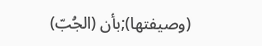(وصيفتها);بأن (الجُبّ)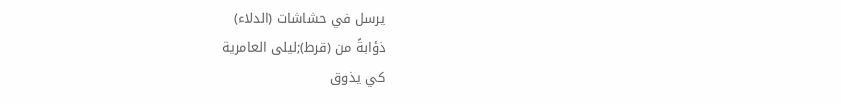يرسل في حشاشات (الدلاء)
ذؤابةً من (قرط);ليلى العامرية
كي يذوق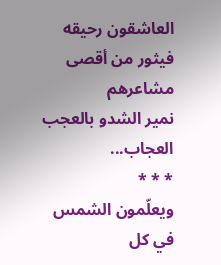العاشقون رحيقه
فيثور من أقصى مشاعرهم
نمير الشدو بالعجب
العجاب...
* * *
ويعلّمون الشمس
في كل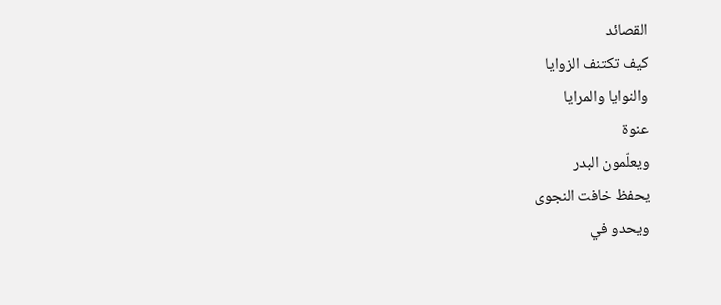القصائد
كيف تكتنف الزوايا
والنوايا والمرايا
عنوة
ويعلّمون البدر
يحفظ خافت النجوى
ويحدو في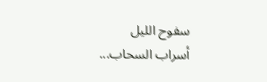سفوح الليل
أسراب السحاب...